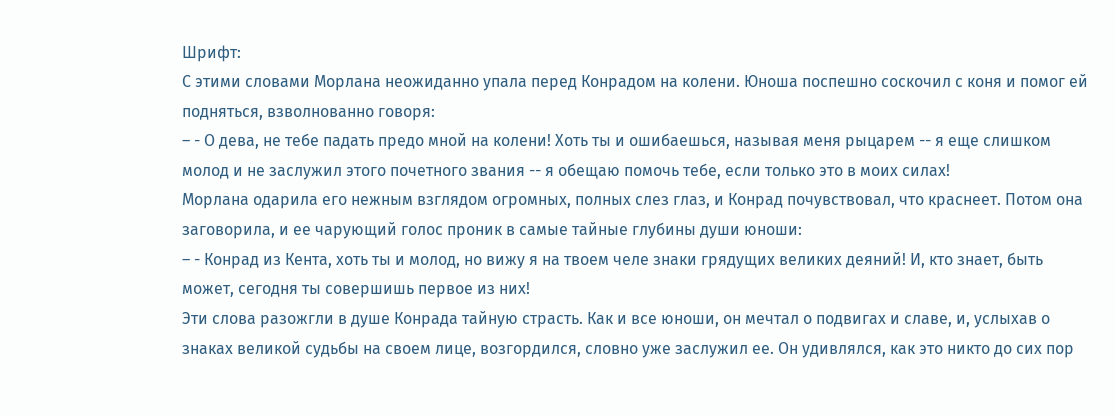Шрифт:
С этими словами Морлана неожиданно упала перед Конрадом на колени. Юноша поспешно соскочил с коня и помог ей подняться, взволнованно говоря:
– - О дева, не тебе падать предо мной на колени! Хоть ты и ошибаешься, называя меня рыцарем -- я еще слишком молод и не заслужил этого почетного звания -- я обещаю помочь тебе, если только это в моих силах!
Морлана одарила его нежным взглядом огромных, полных слез глаз, и Конрад почувствовал, что краснеет. Потом она заговорила, и ее чарующий голос проник в самые тайные глубины души юноши:
– - Конрад из Кента, хоть ты и молод, но вижу я на твоем челе знаки грядущих великих деяний! И, кто знает, быть может, сегодня ты совершишь первое из них!
Эти слова разожгли в душе Конрада тайную страсть. Как и все юноши, он мечтал о подвигах и славе, и, услыхав о знаках великой судьбы на своем лице, возгордился, словно уже заслужил ее. Он удивлялся, как это никто до сих пор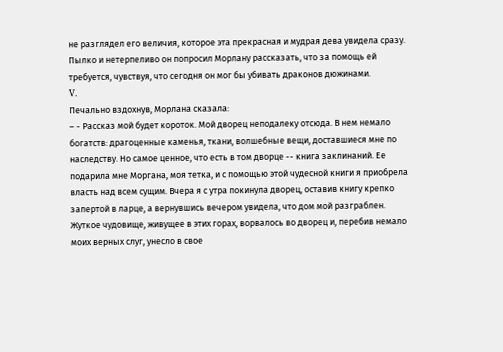не разглядел его величия, которое эта прекрасная и мудрая дева увидела сразу. Пылко и нетерпеливо он попросил Морлану рассказать, что за помощь ей требуется, чувствуя, что сегодня он мог бы убивать драконов дюжинами.
V.
Печально вздохнув, Морлана сказала:
– - Рассказ мой будет короток. Мой дворец неподалеку отсюда. В нем немало богатств: драгоценные каменья, ткани, волшебные вещи, доставшиеся мне по наследству. Но самое ценное, что есть в том дворце -- книга заклинаний. Ее подарила мне Моргана, моя тетка, и с помощью этой чудесной книги я приобрела власть над всем сущим. Вчера я с утра покинула дворец, оставив книгу крепко запертой в ларце, а вернувшись вечером увидела, что дом мой разграблен. Жуткое чудовище, живущее в этих горах, ворвалось во дворец и, перебив немало моих верных слуг, унесло в свое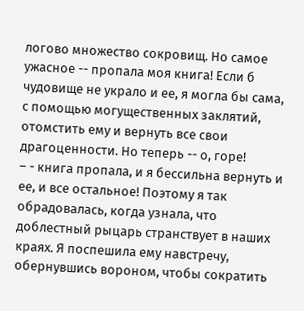логово множество сокровищ. Но самое ужасное -- пропала моя книга! Если б чудовище не украло и ее, я могла бы сама, с помощью могущественных заклятий, отомстить ему и вернуть все свои драгоценности. Но теперь -- о, горе!
– - книга пропала, и я бессильна вернуть и ее, и все остальное! Поэтому я так обрадовалась, когда узнала, что доблестный рыцарь странствует в наших краях. Я поспешила ему навстречу, обернувшись вороном, чтобы сократить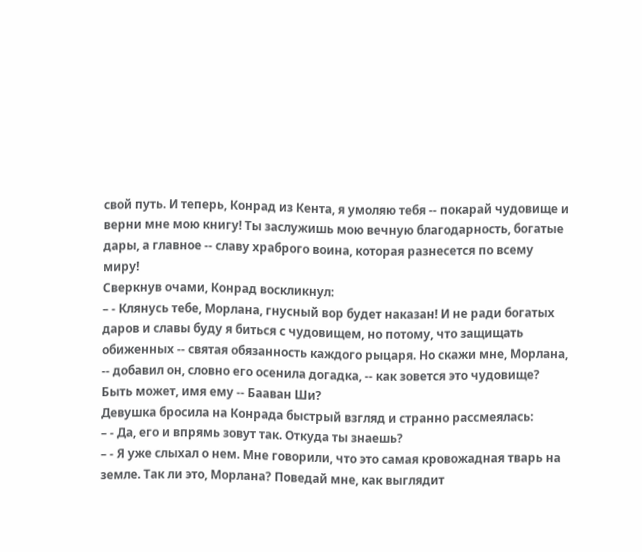свой путь. И теперь, Конрад из Кента, я умоляю тебя -- покарай чудовище и верни мне мою книгу! Ты заслужишь мою вечную благодарность, богатые дары, а главное -- славу храброго воина, которая разнесется по всему миру!
Сверкнув очами, Конрад воскликнул:
– - Клянусь тебе, Морлана, гнусный вор будет наказан! И не ради богатых даров и славы буду я биться с чудовищем, но потому, что защищать обиженных -- святая обязанность каждого рыцаря. Но скажи мне, Морлана, -- добавил он, словно его осенила догадка, -- как зовется это чудовище? Быть может, имя ему -- Бааван Ши?
Девушка бросила на Конрада быстрый взгляд и странно рассмеялась:
– - Да, его и впрямь зовут так. Откуда ты знаешь?
– - Я уже слыхал о нем. Мне говорили, что это самая кровожадная тварь на земле. Так ли это, Морлана? Поведай мне, как выглядит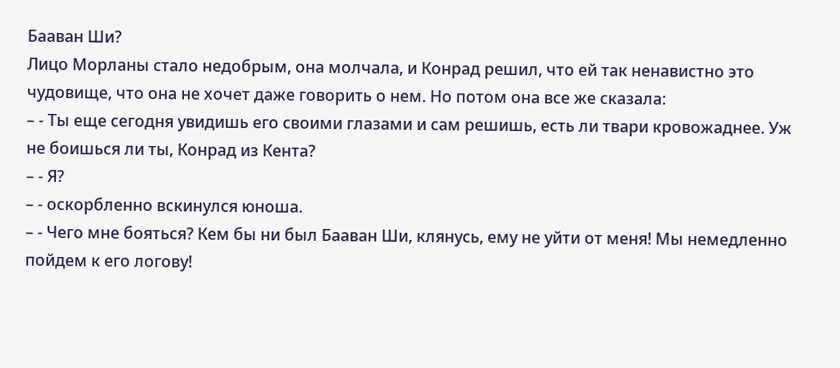Бааван Ши?
Лицо Морланы стало недобрым, она молчала, и Конрад решил, что ей так ненавистно это чудовище, что она не хочет даже говорить о нем. Но потом она все же сказала:
– - Ты еще сегодня увидишь его своими глазами и сам решишь, есть ли твари кровожаднее. Уж не боишься ли ты, Конрад из Кента?
– - Я?
– - оскорбленно вскинулся юноша.
– - Чего мне бояться? Кем бы ни был Бааван Ши, клянусь, ему не уйти от меня! Мы немедленно пойдем к его логову!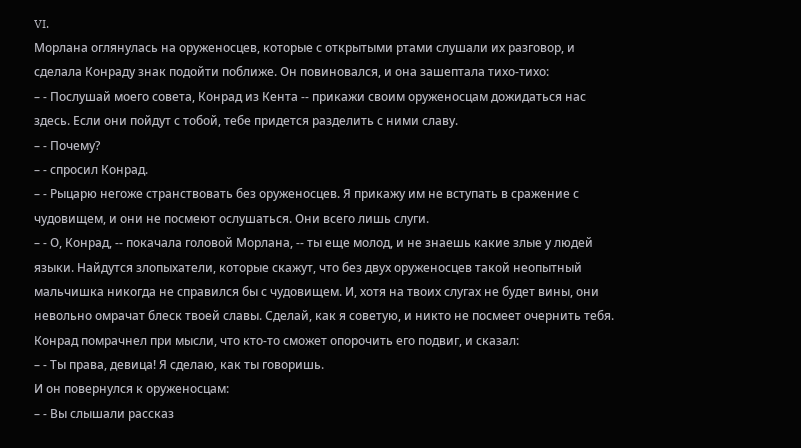VI.
Морлана оглянулась на оруженосцев, которые с открытыми ртами слушали их разговор, и сделала Конраду знак подойти поближе. Он повиновался, и она зашептала тихо-тихо:
– - Послушай моего совета, Конрад из Кента -- прикажи своим оруженосцам дожидаться нас здесь. Если они пойдут с тобой, тебе придется разделить с ними славу.
– - Почему?
– - спросил Конрад.
– - Рыцарю негоже странствовать без оруженосцев. Я прикажу им не вступать в сражение с чудовищем, и они не посмеют ослушаться. Они всего лишь слуги.
– - О, Конрад, -- покачала головой Морлана, -- ты еще молод, и не знаешь какие злые у людей языки. Найдутся злопыхатели, которые скажут, что без двух оруженосцев такой неопытный мальчишка никогда не справился бы с чудовищем. И, хотя на твоих слугах не будет вины, они невольно омрачат блеск твоей славы. Сделай, как я советую, и никто не посмеет очернить тебя.
Конрад помрачнел при мысли, что кто-то сможет опорочить его подвиг, и сказал:
– - Ты права, девица! Я сделаю, как ты говоришь.
И он повернулся к оруженосцам:
– - Вы слышали рассказ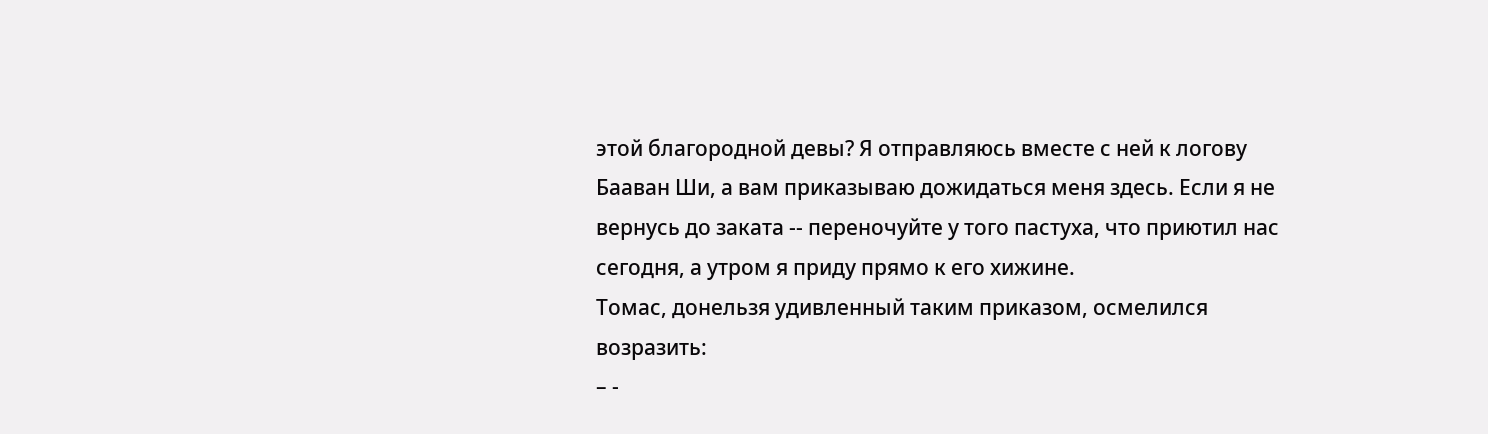этой благородной девы? Я отправляюсь вместе с ней к логову Бааван Ши, а вам приказываю дожидаться меня здесь. Если я не вернусь до заката -- переночуйте у того пастуха, что приютил нас сегодня, а утром я приду прямо к его хижине.
Томас, донельзя удивленный таким приказом, осмелился возразить:
– -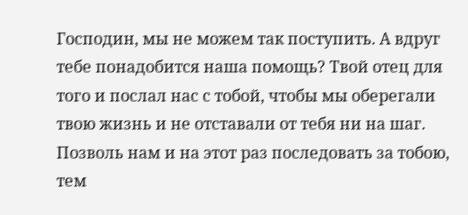Господин, мы не можем так поступить. А вдруг тебе понадобится наша помощь? Твой отец для того и послал нас с тобой, чтобы мы оберегали твою жизнь и не отставали от тебя ни на шаг. Позволь нам и на этот раз последовать за тобою, тем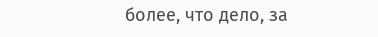более, что дело, за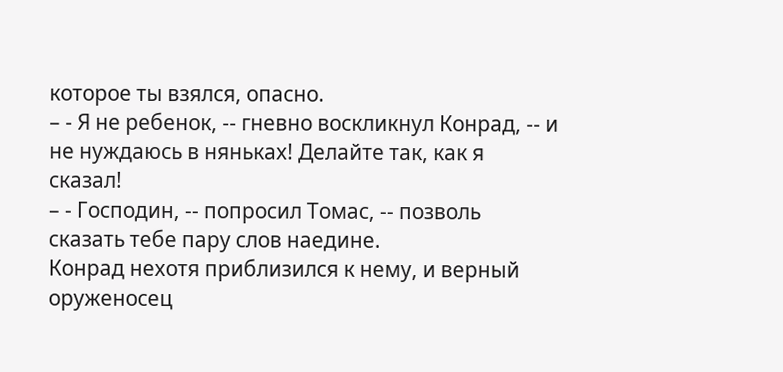которое ты взялся, опасно.
– - Я не ребенок, -- гневно воскликнул Конрад, -- и не нуждаюсь в няньках! Делайте так, как я сказал!
– - Господин, -- попросил Томас, -- позволь сказать тебе пару слов наедине.
Конрад нехотя приблизился к нему, и верный оруженосец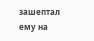зашептал ему на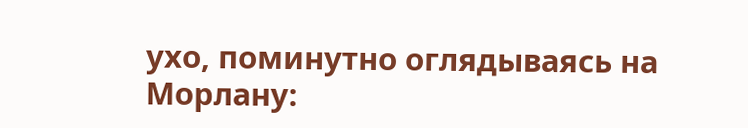ухо, поминутно оглядываясь на Морлану: